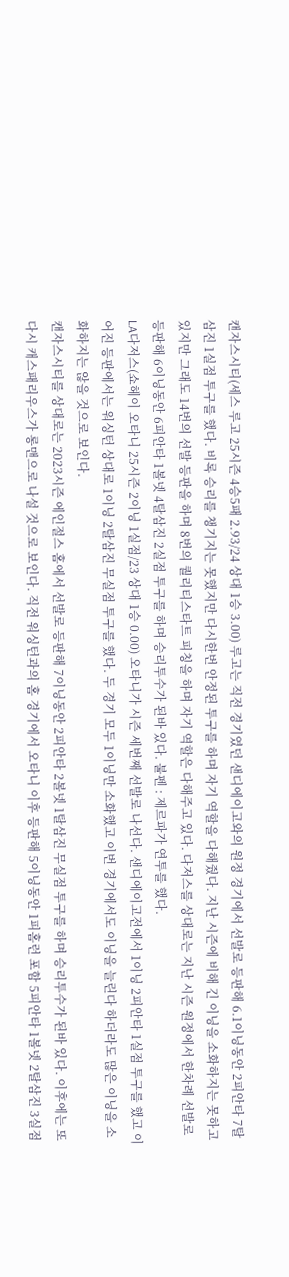캔자스시티(세스 루고 25시즌 4승5패 2.93/24 상대 1승 3.00) 루고는 직전 경기였던 샌디에이고와의 원정 경기에서 선발로 등판해 6.1이닝동안 2피안타 7탈삼진 1실점 투구를 했다. 비록 승리를 챙기지는 못했지만 다시한번 안정된 투구를 하며 자기 역할을 다해줬다. 지난 시즌에 비해 긴 이닝을 소화하지는 못하고 있지만 그래도 14번의 선발 등판을 하며 8번의 퀄리티스타트 피칭을 하며 자기 역할은 다해주고 있다. 다저스를 상대로는 지난 시즌 원정에서 한차례 선발로 등판해 6이닝동안 6피안타 1볼넷 4탈삼진 2실점 투구를 하며 승리투수가 된바 있다. 불펜 : 제르파가 연투를 했다.
LA다저스(쇼헤이 오타니 25시즌 2이닝 1실점/23 상대 1승 0.00) 오타니가 시즌 세번째 선발로 나선다. 샌디에이고전에서 1이닝 2피안타 1실점 투구를 했고 이어진 등판에서는 워싱턴 상대로 1이닝 2탈삼진 무실점 투구를 했다. 두 경기 모두 1이닝만 소화했고 이번 경기에서도 이닝을 늘린다 하더라도 많은 이닝을 소화하지는 않을 것으로 보인다.
캔자스시티를 상대로는 2023시즌 에인절스 홈에서 선발로 등판해 7이닝동안 2피안타 2볼넷 1탈삼진 무실점 투구를 하며 승리투수가 된바 있다. 이후에는 또다시 캐스패리우스가 롱맨으로 나설 것으로 보인다. 직전 워싱턴과의 홈 경기에서 오타니 이후 등판해 5이닝동안 1피홈런 포함 5피안타 1볼넷 2탈삼진 3실점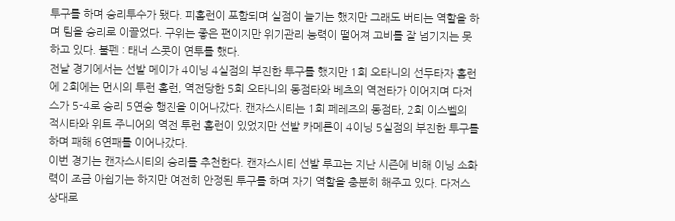투구를 하며 승리투수가 됐다. 피홈런이 포함되며 실점이 늘기는 했지만 그래도 버티는 역할을 하며 팀을 승리로 이끌었다. 구위는 좋은 편이지만 위기관리 능력이 떨어져 고비를 잘 넘기지는 못하고 있다. 불펜 : 태너 스콧이 연투를 했다.
전날 경기에서는 선발 메이가 4이닝 4실점의 부진한 투구를 했지만 1회 오타니의 선두타자 홈런에 2회에는 먼시의 투런 홈런, 역전당한 5회 오타니의 동점타와 베츠의 역전타가 이어지며 다저스가 5-4로 승리 5연승 행진을 이어나갔다. 캔자스시티는 1회 페레즈의 동점타, 2회 이스벨의 적시타와 위트 주니어의 역전 투런 홈런이 있었지만 선발 카메론이 4이닝 5실점의 부진한 투구를 하며 패해 6연패를 이어나갔다.
이번 경기는 캔자스시티의 승리를 추천한다. 캔자스시티 선발 루고는 지난 시즌에 비해 이닝 소화력이 조금 아쉽기는 하지만 여전히 안정된 투구를 하며 자기 역할을 충분히 해주고 있다. 다저스 상대로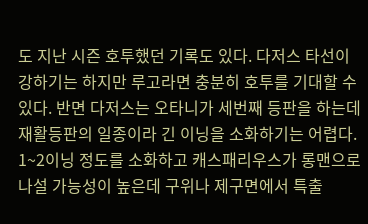도 지난 시즌 호투했던 기록도 있다. 다저스 타선이 강하기는 하지만 루고라면 충분히 호투를 기대할 수 있다. 반면 다저스는 오타니가 세번째 등판을 하는데 재활등판의 일종이라 긴 이닝을 소화하기는 어렵다. 1~2이닝 정도를 소화하고 캐스패리우스가 롱맨으로 나설 가능성이 높은데 구위나 제구면에서 특출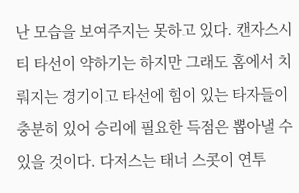난 모습을 보여주지는 못하고 있다. 캔자스시티 타선이 약하기는 하지만 그래도 홈에서 치뤄지는 경기이고 타선에 힘이 있는 타자들이 충분히 있어 승리에 필요한 득점은 뽑아낼 수 있을 것이다. 다저스는 태너 스콧이 연투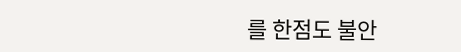를 한점도 불안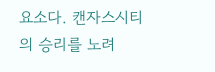요소다. 캔자스시티의 승리를 노려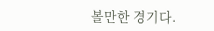볼만한 경기다.